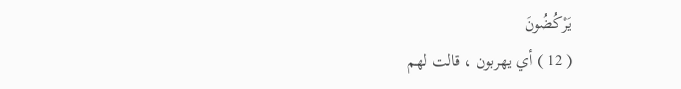يَرْكُضُونَ
( 12 ) أي يهربون ، قالت لهم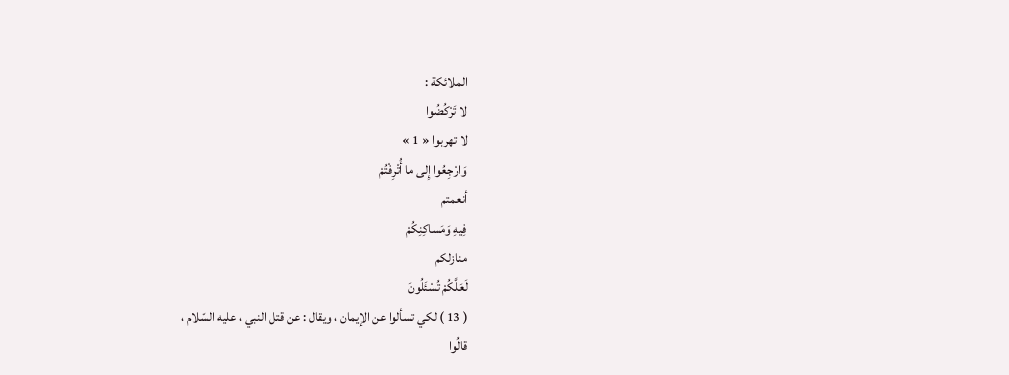الملائكة :
لا تَرْكُضُوا
لا تهربوا « 1 »
وَارْجِعُوا إِلى ما أُتْرِفْتُمْ
أنعمتم
فِيهِ وَمَساكِنِكُمْ
منازلكم
لَعَلَّكُمْ تُسْئَلُونَ
( 13 ) لكي تسألوا عن الإيمان ، ويقال : عن قتل النبي ، عليه السّلام ،
قالُوا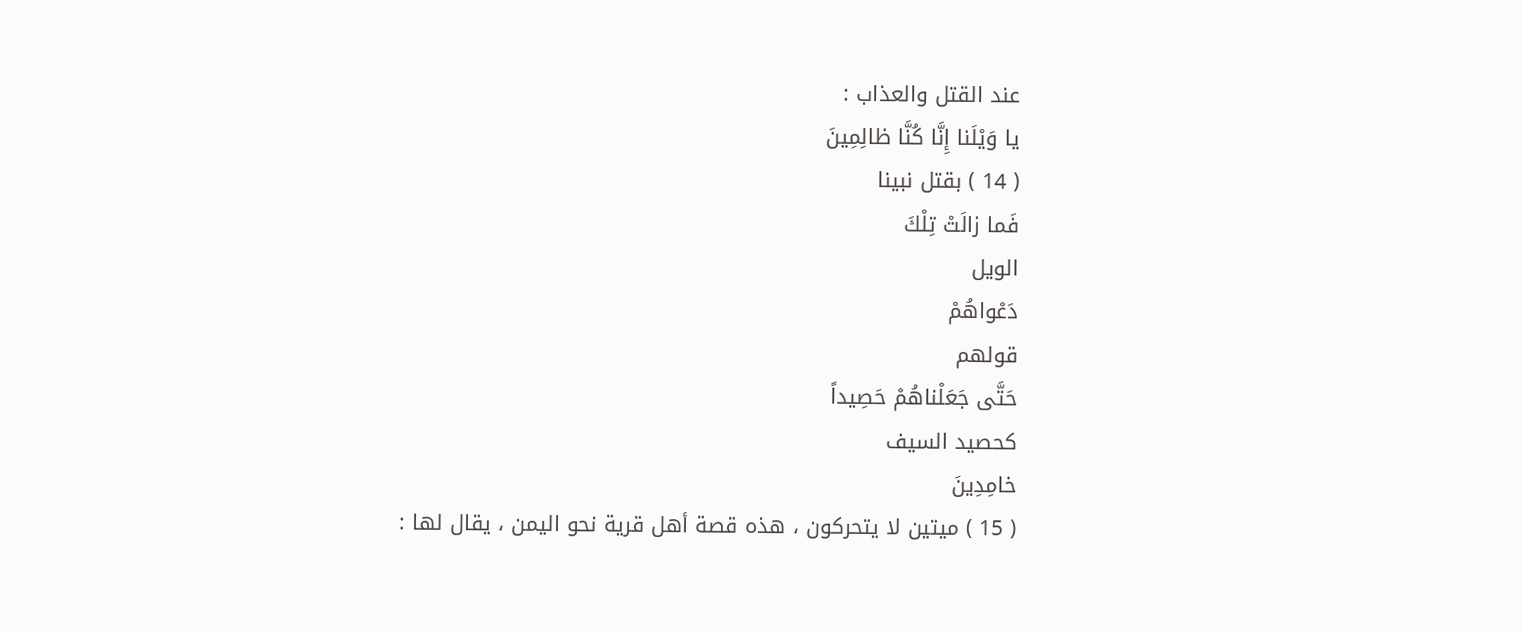عند القتل والعذاب :
يا وَيْلَنا إِنَّا كُنَّا ظالِمِينَ
( 14 ) بقتل نبينا
فَما زالَتْ تِلْكَ
الويل
دَعْواهُمْ
قولهم
حَتَّى جَعَلْناهُمْ حَصِيداً
كحصيد السيف
خامِدِينَ
( 15 ) ميتين لا يتحركون ، هذه قصة أهل قرية نحو اليمن ، يقال لها :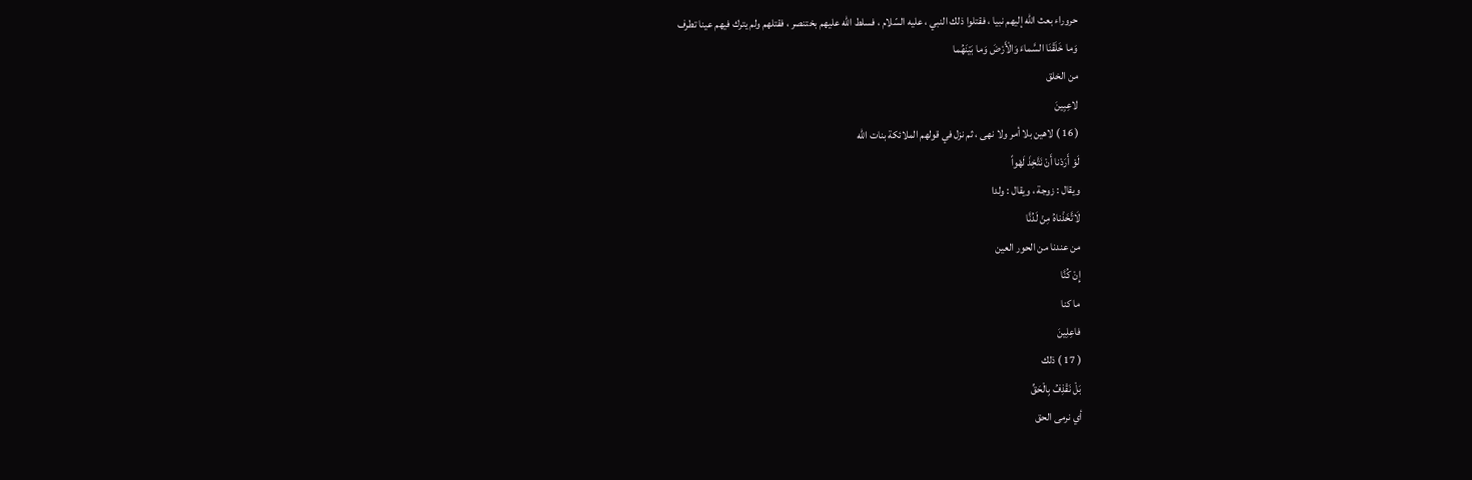حروراء بعث اللّه إليهم نبيا ، فقتلوا ذلك النبي ، عليه السّلام ، فسلط اللّه عليهم بختنصر ، فقتلهم ولم يترك فيهم عينا تطرف
وَما خَلَقْنَا السَّماءَ وَالْأَرْضَ وَما بَيْنَهُما
من الخلق
لاعِبِينَ
( 16 ) لاهين بلا أمر ولا نهى ، ثم نزل في قولهم الملائكة بنات اللّه
لَوْ أَرَدْنا أَنْ نَتَّخِذَ لَهْواً
ويقال : زوجة ، ويقال : ولدا
لَاتَّخَذْناهُ مِنْ لَدُنَّا
من عندنا من الحور العين
إِنْ كُنَّا
ما كنا
فاعِلِينَ
( 17 ) ذلك
بَلْ نَقْذِفُ بِالْحَقِّ
أي نرمى الحق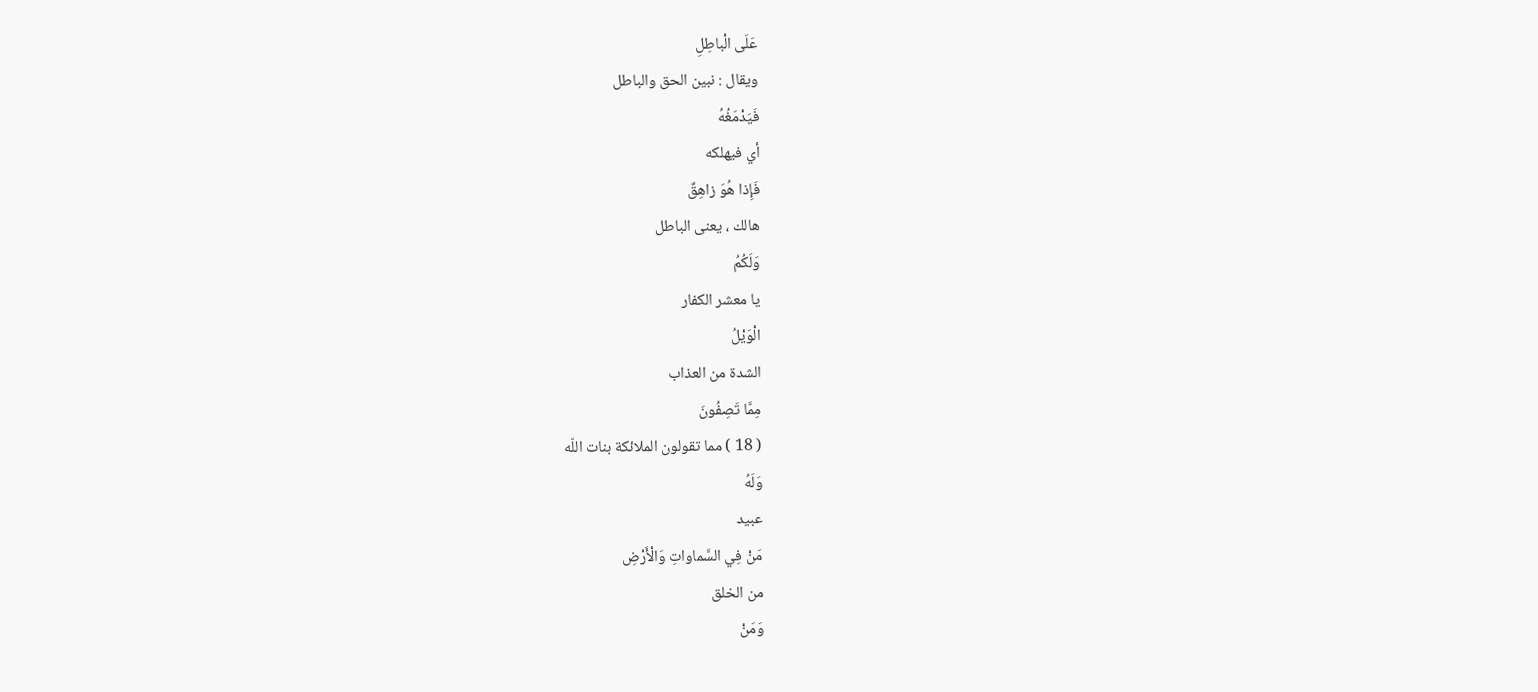عَلَى الْباطِلِ
ويقال : نبين الحق والباطل
فَيَدْمَغُهُ
أي فيهلكه
فَإِذا هُوَ زاهِقٌ
هالك ، يعنى الباطل
وَلَكُمُ
يا معشر الكفار
الْوَيْلُ
الشدة من العذاب
مِمَّا تَصِفُونَ
( 18 ) مما تقولون الملائكة بنات اللّه
وَلَهُ
عبيد
مَنْ فِي السَّماواتِ وَالْأَرْضِ
من الخلق
وَمَنْ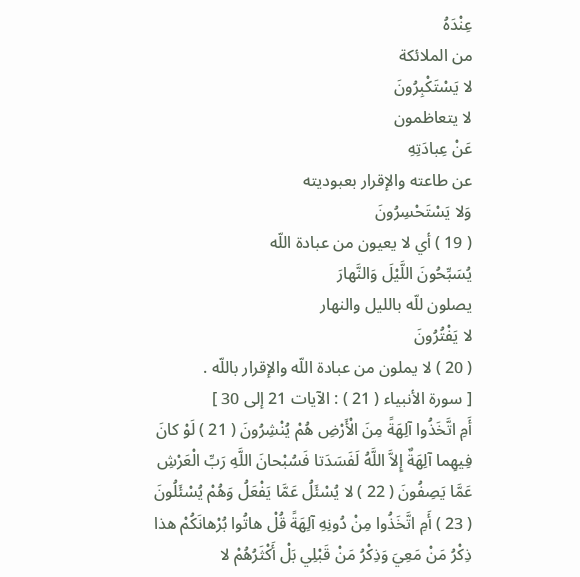عِنْدَهُ
من الملائكة
لا يَسْتَكْبِرُونَ
لا يتعاظمون
عَنْ عِبادَتِهِ
عن طاعته والإقرار بعبوديته
وَلا يَسْتَحْسِرُونَ
( 19 ) أي لا يعيون من عبادة اللّه
يُسَبِّحُونَ اللَّيْلَ وَالنَّهارَ
يصلون للّه بالليل والنهار
لا يَفْتُرُونَ
( 20 ) لا يملون من عبادة اللّه والإقرار باللّه .
[ سورة الأنبياء ( 21 ) : الآيات 21 إلى 30 ]
أَمِ اتَّخَذُوا آلِهَةً مِنَ الْأَرْضِ هُمْ يُنْشِرُونَ ( 21 ) لَوْ كانَ فِيهِما آلِهَةٌ إِلاَّ اللَّهُ لَفَسَدَتا فَسُبْحانَ اللَّهِ رَبِّ الْعَرْشِ عَمَّا يَصِفُونَ ( 22 ) لا يُسْئَلُ عَمَّا يَفْعَلُ وَهُمْ يُسْئَلُونَ ( 23 ) أَمِ اتَّخَذُوا مِنْ دُونِهِ آلِهَةً قُلْ هاتُوا بُرْهانَكُمْ هذا ذِكْرُ مَنْ مَعِيَ وَذِكْرُ مَنْ قَبْلِي بَلْ أَكْثَرُهُمْ لا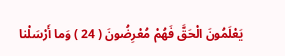يَعْلَمُونَ الْحَقَّ فَهُمْ مُعْرِضُونَ ( 24 ) وَما أَرْسَلْنا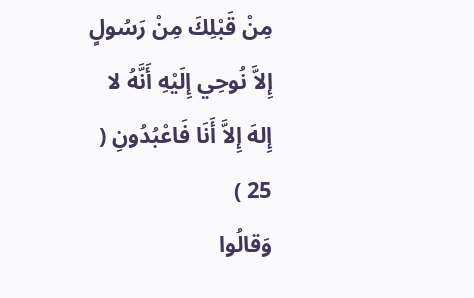مِنْ قَبْلِكَ مِنْ رَسُولٍ إِلاَّ نُوحِي إِلَيْهِ أَنَّهُ لا إِلهَ إِلاَّ أَنَا فَاعْبُدُونِ ( 25 )
وَقالُوا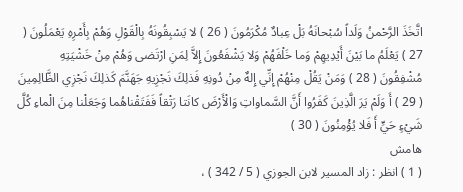اتَّخَذَ الرَّحْمنُ وَلَداً سُبْحانَهُ بَلْ عِبادٌ مُكْرَمُونَ ( 26 ) لا يَسْبِقُونَهُ بِالْقَوْلِ وَهُمْ بِأَمْرِهِ يَعْمَلُونَ ( 27 ) يَعْلَمُ ما بَيْنَ أَيْدِيهِمْ وَما خَلْفَهُمْ وَلا يَشْفَعُونَ إِلاَّ لِمَنِ ارْتَضى وَهُمْ مِنْ خَشْيَتِهِ مُشْفِقُونَ ( 28 ) وَمَنْ يَقُلْ مِنْهُمْ إِنِّي إِلهٌ مِنْ دُونِهِ فَذلِكَ نَجْزِيهِ جَهَنَّمَ كَذلِكَ نَجْزِي الظَّالِمِينَ ( 29 ) أَ وَلَمْ يَرَ الَّذِينَ كَفَرُوا أَنَّ السَّماواتِ وَالْأَرْضَ كانَتا رَتْقاً فَفَتَقْناهُما وَجَعَلْنا مِنَ الْماءِ كُلَّ شَيْءٍ حَيٍّ أَ فَلا يُؤْمِنُونَ ( 30 )
هامش
( 1 ) انظر : زاد المسير لابن الجوزي ( 5 / 342 ) ،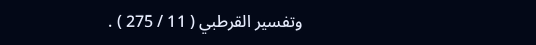وتفسير القرطبي ( 11 / 275 ) .